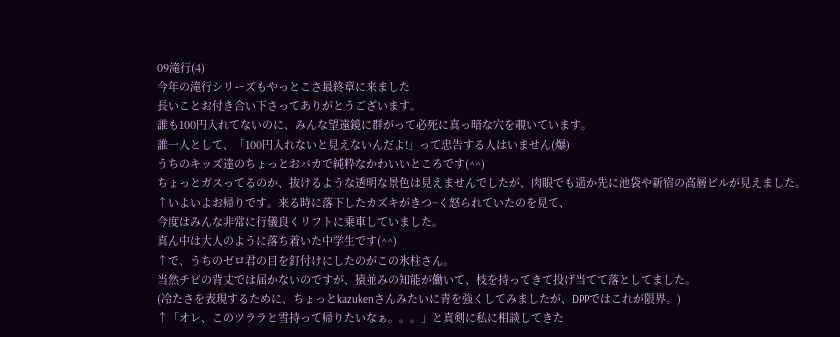09滝行(4)
今年の滝行シリーズもやっとこさ最終章に来ました
長いことお付き合い下さってありがとうございます。
誰も100円入れてないのに、みんな望遠鏡に群がって必死に真っ暗な穴を覗いています。
誰一人として、「100円入れないと見えないんだよ!」って忠告する人はいません(爆)
うちのキッズ達のちょっとおバカで純粋なかわいいところです(^^)
ちょっとガスってるのか、抜けるような透明な景色は見えませんでしたが、肉眼でも遥か先に池袋や新宿の高層ビルが見えました。
↑いよいよお帰りです。来る時に落下したカズキがきつ~く怒られていたのを見て、
今度はみんな非常に行儀良くリフトに乗車していました。
真ん中は大人のように落ち着いた中学生です(^^)
↑で、うちのゼロ君の目を釘付けにしたのがこの氷柱さん。
当然チビの背丈では届かないのですが、猿並みの知能が働いて、枝を持ってきて投げ当てて落としてました。
(冷たさを表現するために、ちょっとkazukenさんみたいに青を強くしてみましたが、DPPではこれが限界。)
↑「オレ、このツララと雪持って帰りたいなぁ。。。」と真剣に私に相談してきた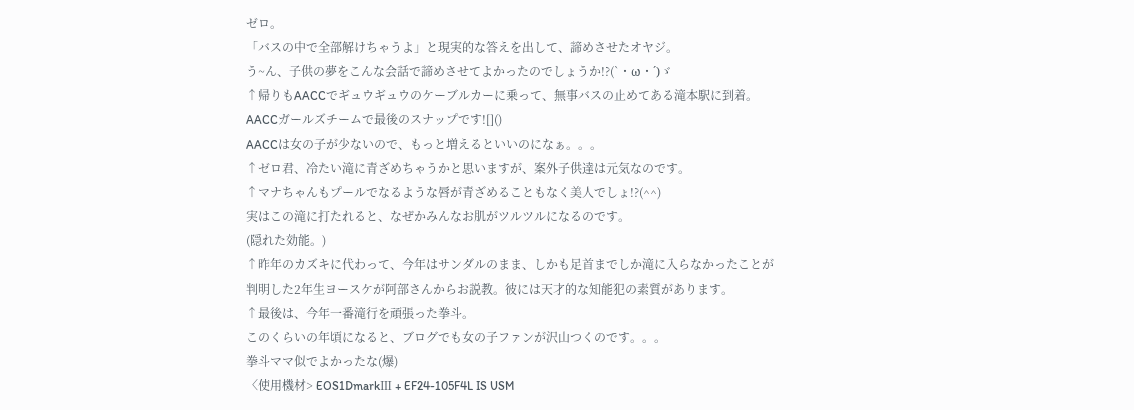ゼロ。
「バスの中で全部解けちゃうよ」と現実的な答えを出して、諦めさせたオヤジ。
う~ん、子供の夢をこんな会話で諦めさせてよかったのでしょうか!?(`・ω・´)ゞ
↑帰りもAACCでギュウギュウのケーブルカーに乗って、無事バスの止めてある滝本駅に到着。
AACCガールズチームで最後のスナップです![]()
AACCは女の子が少ないので、もっと増えるといいのになぁ。。。
↑ゼロ君、冷たい滝に青ざめちゃうかと思いますが、案外子供達は元気なのです。
↑マナちゃんもプールでなるような唇が青ざめることもなく美人でしょ!?(^^)
実はこの滝に打たれると、なぜかみんなお肌がツルツルになるのです。
(隠れた効能。)
↑昨年のカズキに代わって、今年はサンダルのまま、しかも足首までしか滝に入らなかったことが
判明した2年生ヨースケが阿部さんからお説教。彼には天才的な知能犯の素質があります。
↑最後は、今年一番滝行を頑張った拳斗。
このくらいの年頃になると、ブログでも女の子ファンが沢山つくのです。。。
拳斗ママ似でよかったな(爆)
〈使用機材> EOS1DmarkⅢ + EF24-105F4L IS USM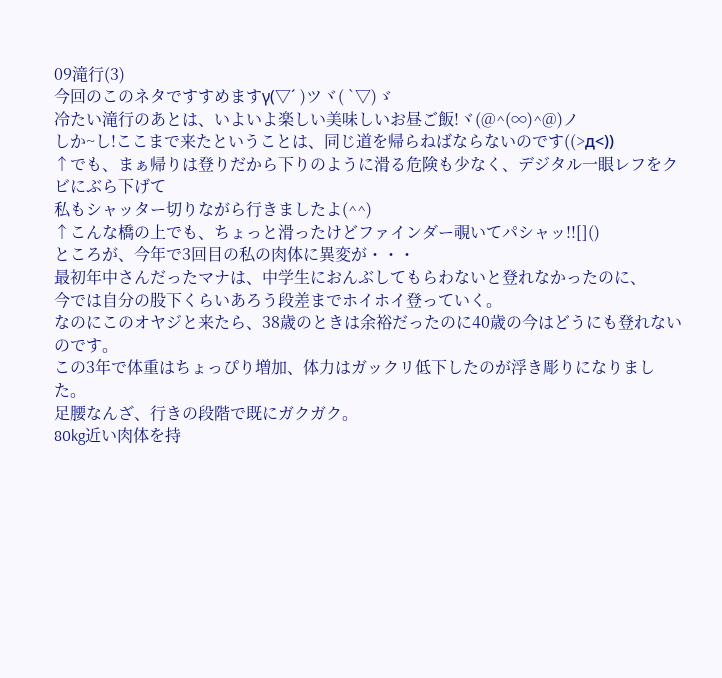09滝行(3)
今回のこのネタですすめますγ(▽´ )ツヾ( `▽)ゞ
冷たい滝行のあとは、いよいよ楽しい美味しいお昼ご飯!ヾ(@^(∞)^@)ノ
しか~し!ここまで来たということは、同じ道を帰らねばならないのです((>д<))
↑でも、まぁ帰りは登りだから下りのように滑る危険も少なく、デジタル一眼レフをクビにぶら下げて
私もシャッター切りながら行きましたよ(^^)
↑こんな橋の上でも、ちょっと滑ったけどファインダー覗いてパシャッ!![]()
ところが、今年で3回目の私の肉体に異変が・・・
最初年中さんだったマナは、中学生におんぶしてもらわないと登れなかったのに、
今では自分の股下くらいあろう段差までホイホイ登っていく。
なのにこのオヤジと来たら、38歳のときは余裕だったのに40歳の今はどうにも登れないのです。
この3年で体重はちょっぴり増加、体力はガックリ低下したのが浮き彫りになりました。
足腰なんざ、行きの段階で既にガクガク。
80kg近い肉体を持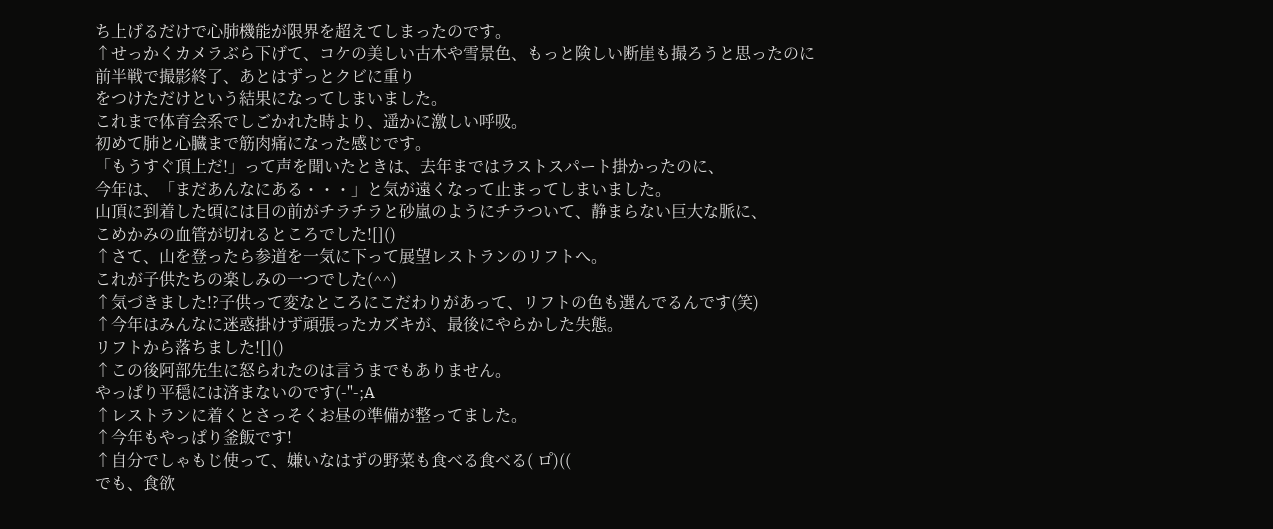ち上げるだけで心肺機能が限界を超えてしまったのです。
↑せっかくカメラぶら下げて、コケの美しい古木や雪景色、もっと険しい断崖も撮ろうと思ったのに
前半戦で撮影終了、あとはずっとクビに重り
をつけただけという結果になってしまいました。
これまで体育会系でしごかれた時より、遥かに激しい呼吸。
初めて肺と心臓まで筋肉痛になった感じです。
「もうすぐ頂上だ!」って声を聞いたときは、去年まではラストスパート掛かったのに、
今年は、「まだあんなにある・・・」と気が遠くなって止まってしまいました。
山頂に到着した頃には目の前がチラチラと砂嵐のようにチラついて、静まらない巨大な脈に、
こめかみの血管が切れるところでした![]()
↑さて、山を登ったら参道を一気に下って展望レストランのリフトへ。
これが子供たちの楽しみの一つでした(^^)
↑気づきました!?子供って変なところにこだわりがあって、リフトの色も選んでるんです(笑)
↑今年はみんなに迷惑掛けず頑張ったカズキが、最後にやらかした失態。
リフトから落ちました![]()
↑この後阿部先生に怒られたのは言うまでもありません。
やっぱり平穏には済まないのです(-"-;A
↑レストランに着くとさっそくお昼の準備が整ってました。
↑今年もやっぱり釜飯です!
↑自分でしゃもじ使って、嫌いなはずの野菜も食べる食べる( ロ゚)((
でも、食欲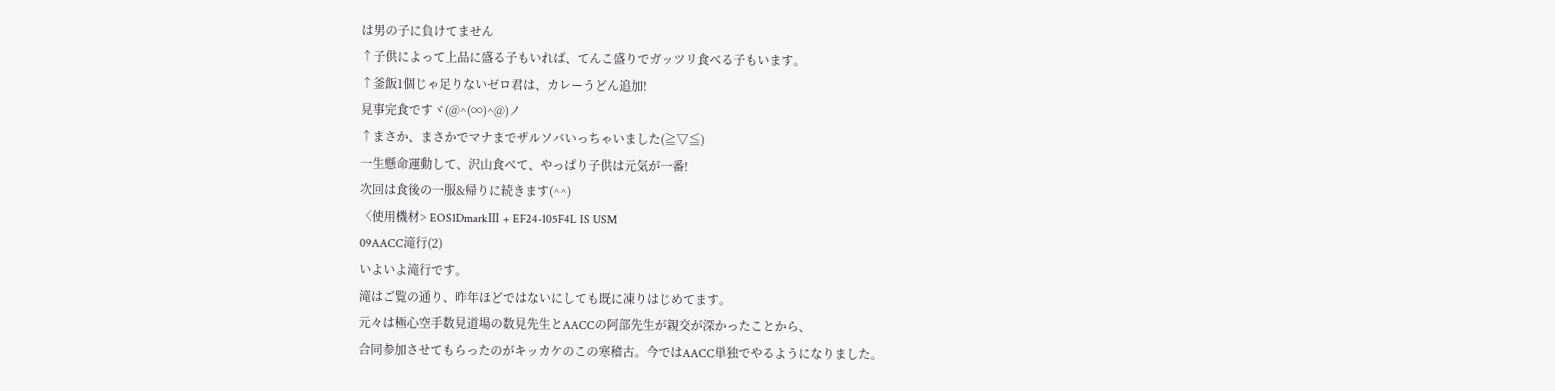は男の子に負けてません
↑子供によって上品に盛る子もいれば、てんこ盛りでガッツリ食べる子もいます。
↑釜飯1個じゃ足りないゼロ君は、カレーうどん追加!
見事完食ですヾ(@^(∞)^@)ノ
↑まさか、まさかでマナまでザルソバいっちゃいました(≧▽≦)
一生懸命運動して、沢山食べて、やっぱり子供は元気が一番!
次回は食後の一服&帰りに続きます(^^)
〈使用機材> EOS1DmarkⅢ + EF24-105F4L IS USM
09AACC滝行(2)
いよいよ滝行です。
滝はご覧の通り、昨年ほどではないにしても既に凍りはじめてます。
元々は極心空手数見道場の数見先生とAACCの阿部先生が親交が深かったことから、
合同参加させてもらったのがキッカケのこの寒稽古。今ではAACC単独でやるようになりました。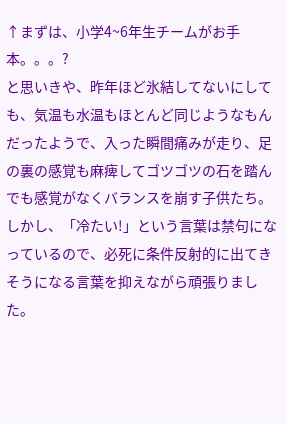↑まずは、小学4~6年生チームがお手本。。。?
と思いきや、昨年ほど氷結してないにしても、気温も水温もほとんど同じようなもんだったようで、入った瞬間痛みが走り、足の裏の感覚も麻痺してゴツゴツの石を踏んでも感覚がなくバランスを崩す子供たち。
しかし、「冷たい!」という言葉は禁句になっているので、必死に条件反射的に出てきそうになる言葉を抑えながら頑張りました。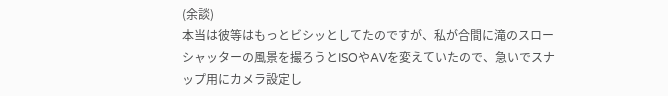(余談)
本当は彼等はもっとビシッとしてたのですが、私が合間に滝のスローシャッターの風景を撮ろうとISOやAVを変えていたので、急いでスナップ用にカメラ設定し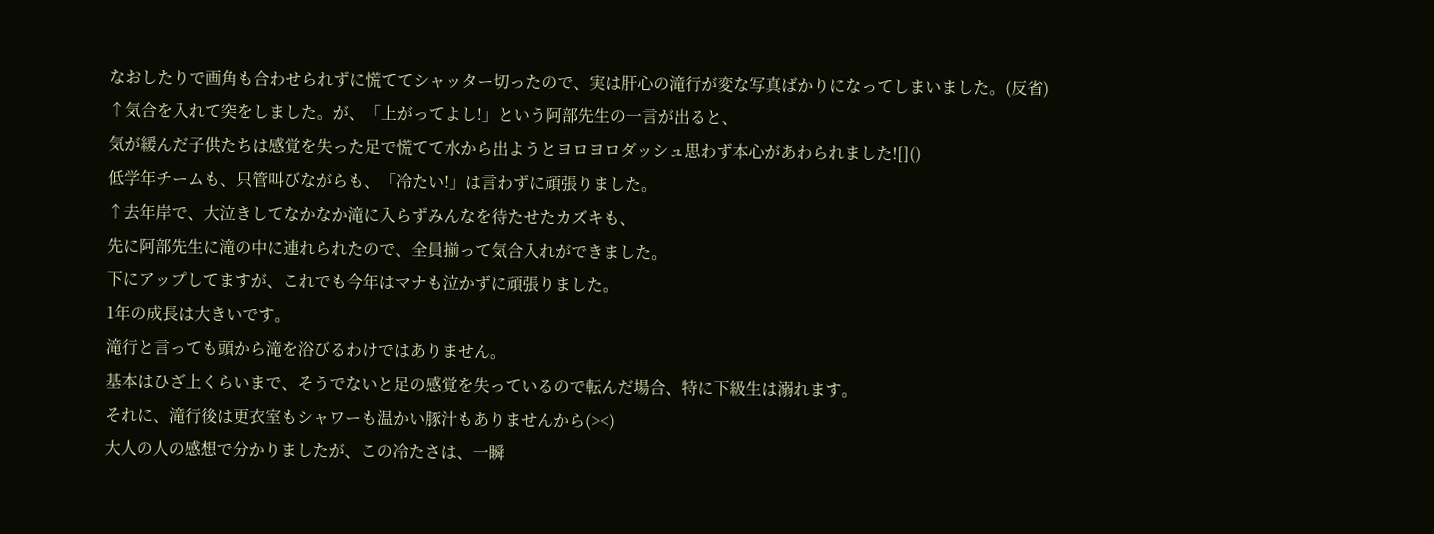なおしたりで画角も合わせられずに慌ててシャッター切ったので、実は肝心の滝行が変な写真ばかりになってしまいました。(反省)
↑気合を入れて突をしました。が、「上がってよし!」という阿部先生の一言が出ると、
気が緩んだ子供たちは感覚を失った足で慌てて水から出ようとヨロヨロダッシュ思わず本心があわられました![]()
低学年チームも、只管叫びながらも、「冷たい!」は言わずに頑張りました。
↑去年岸で、大泣きしてなかなか滝に入らずみんなを待たせたカズキも、
先に阿部先生に滝の中に連れられたので、全員揃って気合入れができました。
下にアップしてますが、これでも今年はマナも泣かずに頑張りました。
1年の成長は大きいです。
滝行と言っても頭から滝を浴びるわけではありません。
基本はひざ上くらいまで、そうでないと足の感覚を失っているので転んだ場合、特に下級生は溺れます。
それに、滝行後は更衣室もシャワーも温かい豚汁もありませんから(><)
大人の人の感想で分かりましたが、この冷たさは、一瞬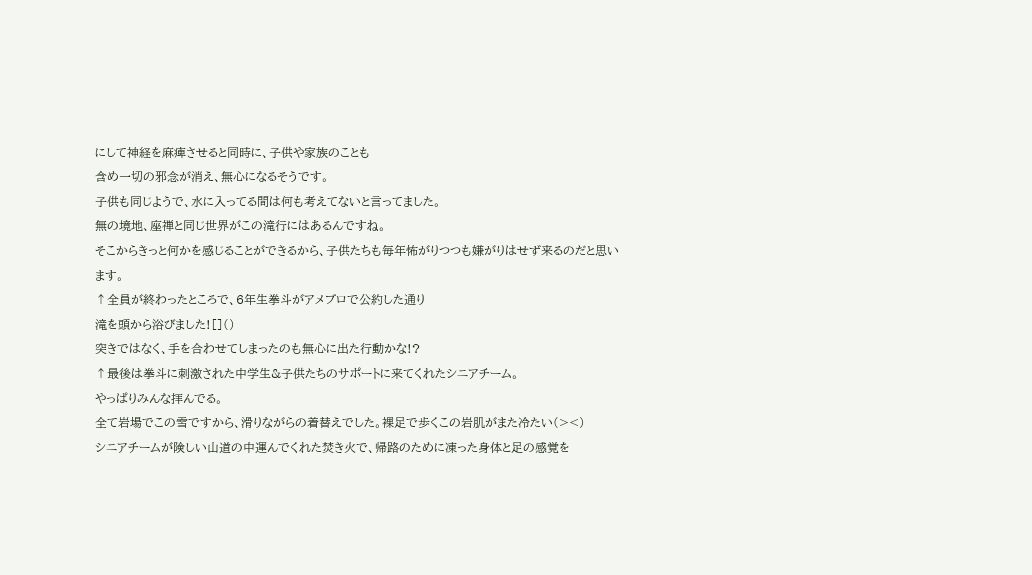にして神経を麻痺させると同時に、子供や家族のことも
含め一切の邪念が消え、無心になるそうです。
子供も同じようで、水に入ってる間は何も考えてないと言ってました。
無の境地、座禅と同じ世界がこの滝行にはあるんですね。
そこからきっと何かを感じることができるから、子供たちも毎年怖がりつつも嫌がりはせず来るのだと思います。
↑全員が終わったところで、6年生拳斗がアメブロで公約した通り
滝を頭から浴びました![]()
突きではなく、手を合わせてしまったのも無心に出た行動かな!?
↑最後は拳斗に刺激された中学生&子供たちのサポートに来てくれたシニアチーム。
やっぱりみんな拝んでる。
全て岩場でこの雪ですから、滑りながらの着替えでした。裸足で歩くこの岩肌がまた冷たい(><)
シニアチームが険しい山道の中運んでくれた焚き火で、帰路のために凍った身体と足の感覚を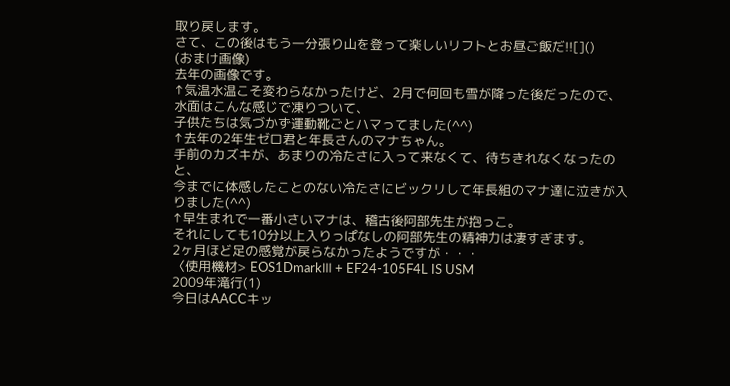取り戻します。
さて、この後はもう一分張り山を登って楽しいリフトとお昼ご飯だ!![]()
(おまけ画像)
去年の画像です。
↑気温水温こそ変わらなかったけど、2月で何回も雪が降った後だったので、水面はこんな感じで凍りついて、
子供たちは気づかず運動靴ごとハマってました(^^)
↑去年の2年生ゼロ君と年長さんのマナちゃん。
手前のカズキが、あまりの冷たさに入って来なくて、待ちきれなくなったのと、
今までに体感したことのない冷たさにビックリして年長組のマナ達に泣きが入りました(^^)
↑早生まれで一番小さいマナは、稽古後阿部先生が抱っこ。
それにしても10分以上入りっぱなしの阿部先生の精神力は凄すぎます。
2ヶ月ほど足の感覚が戻らなかったようですが・・・
〈使用機材> EOS1DmarkⅢ + EF24-105F4L IS USM
2009年滝行(1)
今日はAACCキッ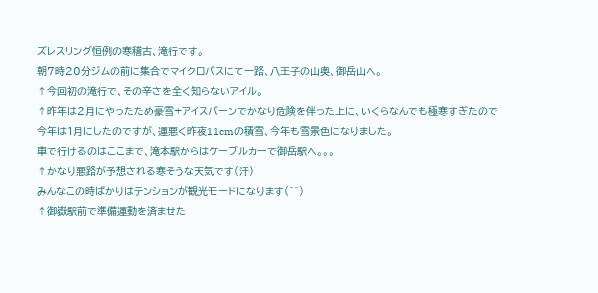ズレスリング恒例の寒稽古、滝行です。
朝7時20分ジムの前に集合でマイクロバスにて一路、八王子の山奥、御岳山へ。
↑今回初の滝行で、その辛さを全く知らないアイル。
↑昨年は2月にやったため豪雪+アイスバーンでかなり危険を伴った上に、いくらなんでも極寒すぎたので
今年は1月にしたのですが、運悪く昨夜11cmの積雪、今年も雪景色になりました。
車で行けるのはここまで、滝本駅からはケーブルカーで御岳駅へ。。。
↑かなり悪路が予想される寒そうな天気です(汗)
みんなこの時ばかりはテンションが観光モードになります(^^)
↑御嶽駅前で準備運動を済ませた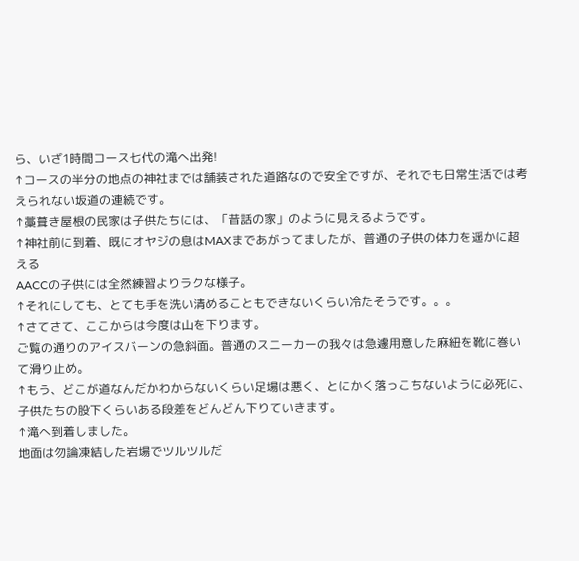ら、いざ1時間コース七代の滝へ出発!
↑コースの半分の地点の神社までは舗装された道路なので安全ですが、それでも日常生活では考えられない坂道の連続です。
↑藁葺き屋根の民家は子供たちには、「昔話の家」のように見えるようです。
↑神社前に到着、既にオヤジの息はMAXまであがってましたが、普通の子供の体力を遥かに超える
AACCの子供には全然練習よりラクな様子。
↑それにしても、とても手を洗い清めることもできないくらい冷たそうです。。。
↑さてさて、ここからは今度は山を下ります。
ご覧の通りのアイスバーンの急斜面。普通のスニーカーの我々は急遽用意した麻紐を靴に巻いて滑り止め。
↑もう、どこが道なんだかわからないくらい足場は悪く、とにかく落っこちないように必死に、子供たちの股下くらいある段差をどんどん下りていきます。
↑滝へ到着しました。
地面は勿論凍結した岩場でツルツルだ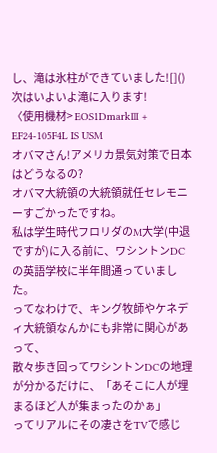し、滝は氷柱ができていました![]()
次はいよいよ滝に入ります!
〈使用機材> EOS1DmarkⅢ + EF24-105F4L IS USM
オバマさん!アメリカ景気対策で日本はどうなるの?
オバマ大統領の大統領就任セレモニーすごかったですね。
私は学生時代フロリダのM大学(中退ですが)に入る前に、ワシントンDCの英語学校に半年間通っていました。
ってなわけで、キング牧師やケネディ大統領なんかにも非常に関心があって、
散々歩き回ってワシントンDCの地理が分かるだけに、「あそこに人が埋まるほど人が集まったのかぁ」
ってリアルにその凄さをTVで感じ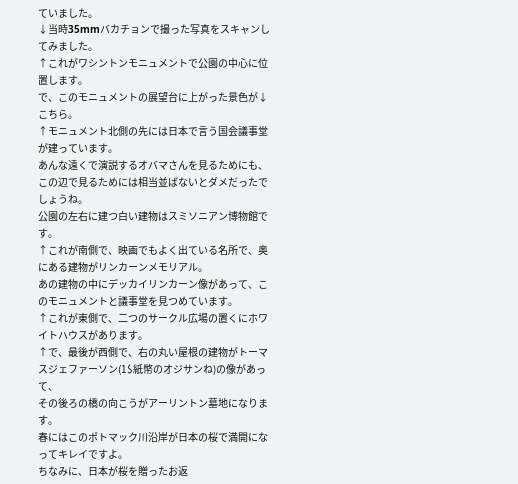ていました。
↓当時35mmバカチョンで撮った写真をスキャンしてみました。
↑これがワシントンモニュメントで公園の中心に位置します。
で、このモニュメントの展望台に上がった景色が↓こちら。
↑モニュメント北側の先には日本で言う国会議事堂が建っています。
あんな遠くで演説するオバマさんを見るためにも、この辺で見るためには相当並ばないとダメだったでしょうね。
公園の左右に建つ白い建物はスミソニアン博物館です。
↑これが南側で、映画でもよく出ている名所で、奥にある建物がリンカーンメモリアル。
あの建物の中にデッカイリンカーン像があって、このモニュメントと議事堂を見つめています。
↑これが東側で、二つのサークル広場の置くにホワイトハウスがあります。
↑で、最後が西側で、右の丸い屋根の建物がトーマスジェファーソン(1$紙幣のオジサンね)の像があって、
その後ろの橋の向こうがアーリントン墓地になります。
春にはこのポトマック川沿岸が日本の桜で満開になってキレイですよ。
ちなみに、日本が桜を贈ったお返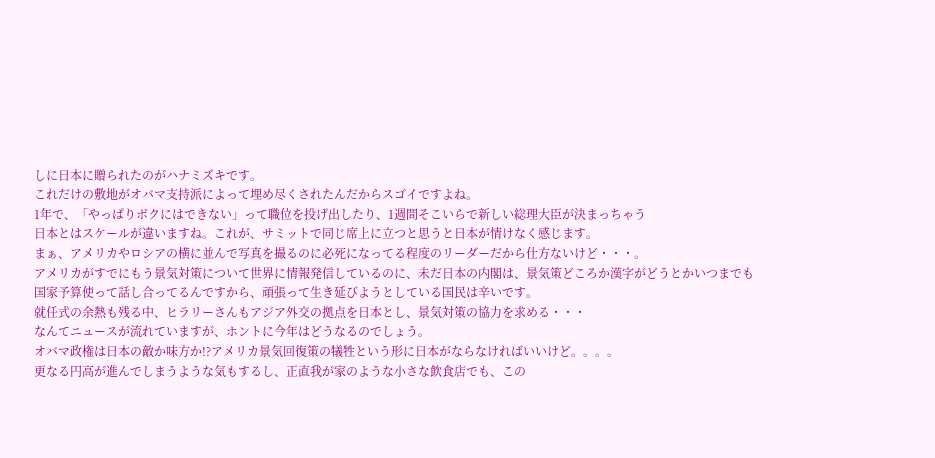しに日本に贈られたのがハナミズキです。
これだけの敷地がオバマ支持派によって埋め尽くされたんだからスゴイですよね。
1年で、「やっぱりボクにはできない」って職位を投げ出したり、1週間そこいらで新しい総理大臣が決まっちゃう
日本とはスケールが違いますね。これが、サミットで同じ席上に立つと思うと日本が情けなく感じます。
まぁ、アメリカやロシアの横に並んで写真を撮るのに必死になってる程度のリーダーだから仕方ないけど・・・。
アメリカがすでにもう景気対策について世界に情報発信しているのに、未だ日本の内閣は、景気策どころか漢字がどうとかいつまでも国家予算使って話し合ってるんですから、頑張って生き延びようとしている国民は辛いです。
就任式の余熱も残る中、ヒラリーさんもアジア外交の拠点を日本とし、景気対策の協力を求める・・・
なんてニュースが流れていますが、ホントに今年はどうなるのでしょう。
オバマ政権は日本の敵か味方か!?アメリカ景気回復策の犠牲という形に日本がならなければいいけど。。。。
更なる円高が進んでしまうような気もするし、正直我が家のような小さな飲食店でも、この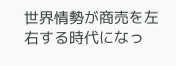世界情勢が商売を左右する時代になっ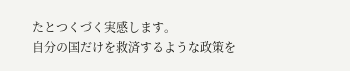たとつくづく実感します。
自分の国だけを救済するような政策を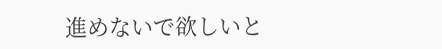進めないで欲しいと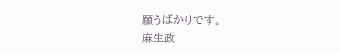願うばかりです。
麻生政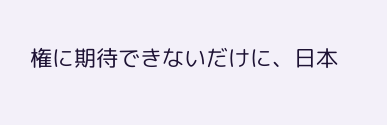権に期待できないだけに、日本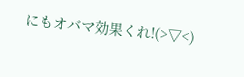にもオバマ効果くれ!(>▽<)